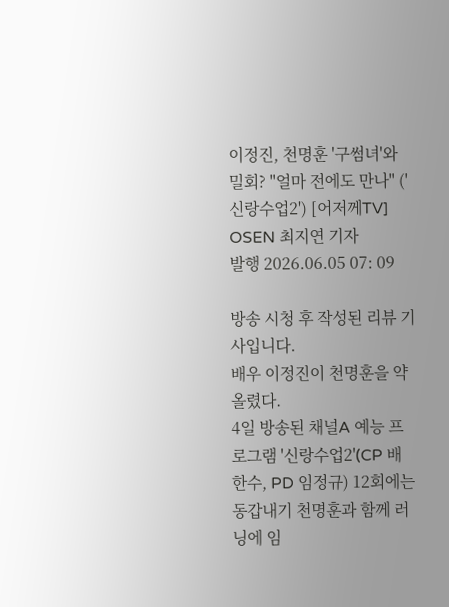이정진, 천명훈 '구썸녀'와 밀회? "얼마 전에도 만나" ('신랑수업2') [어저께TV]
OSEN 최지연 기자
발행 2026.06.05 07: 09

방송 시청 후 작성된 리뷰 기사입니다.
배우 이정진이 천명훈을 약올렸다.
4일 방송된 채널A 예능 프로그램 '신랑수업2'(CP 배한수, PD 임정규) 12회에는 동갑내기 천명훈과 함께 러닝에 임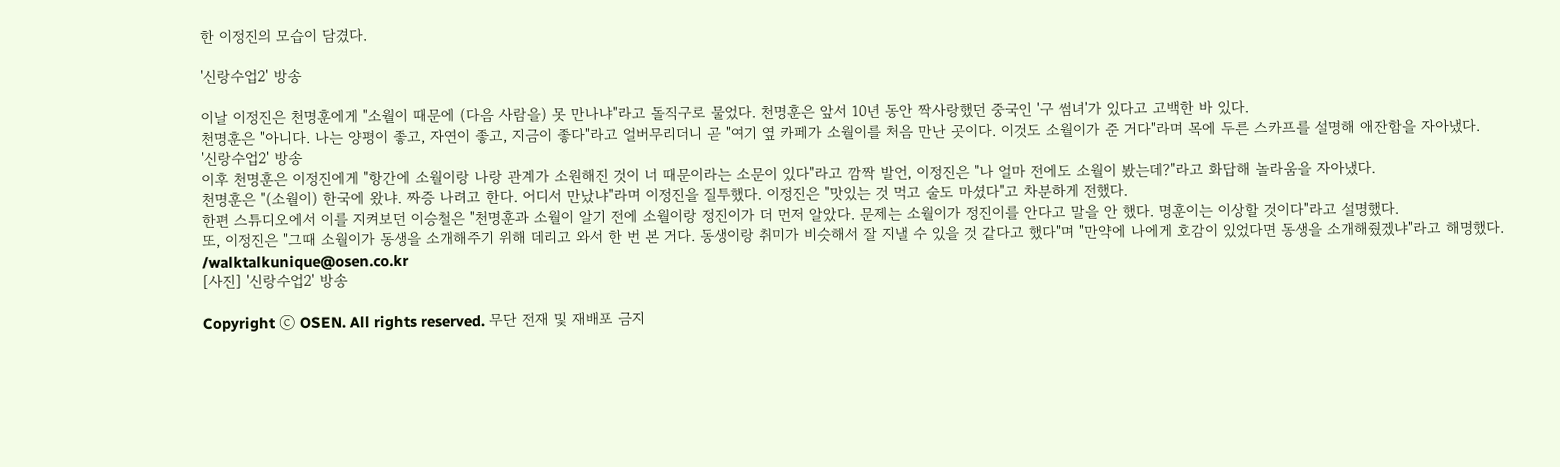한 이정진의 모습이 담겼다.

'신랑수업2' 방송

이날 이정진은 천명훈에게 "소월이 때문에 (다음 사람을) 못 만나냐"라고 돌직구로 물었다. 천명훈은 앞서 10년 동안 짝사랑했던 중국인 '구 썸녀'가 있다고 고백한 바 있다.
천명훈은 "아니다. 나는 양평이 좋고, 자연이 좋고, 지금이 좋다"라고 얼버무리더니 곧 "여기 옆 카페가 소월이를 처음 만난 곳이다. 이것도 소월이가 준 거다"라며 목에 두른 스카프를 설명해 애잔함을 자아냈다.
'신랑수업2' 방송
이후 천명훈은 이정진에게 "항간에 소월이랑 나랑 관계가 소원해진 것이 너 때문이라는 소문이 있다"라고 깜짝 발언, 이정진은 "나 얼마 전에도 소월이 봤는데?"라고 화답해 놀라움을 자아냈다.
천명훈은 "(소월이) 한국에 왔냐. 짜증 나려고 한다. 어디서 만났냐"라며 이정진을 질투했다. 이정진은 "맛있는 것 먹고 술도 마셨다"고 차분하게 전했다.
한편 스튜디오에서 이를 지켜보던 이승철은 "천명훈과 소월이 알기 전에 소월이랑 정진이가 더 먼저 알았다. 문제는 소월이가 정진이를 안다고 말을 안 했다. 명훈이는 이상할 것이다"라고 설명했다.
또, 이정진은 "그때 소월이가 동생을 소개해주기 위해 데리고 와서 한 번 본 거다. 동생이랑 취미가 비슷해서 잘 지낼 수 있을 것 같다고 했다"며 "만약에 나에게 호감이 있었다면 동생을 소개해줬겠냐"라고 해명했다.
/walktalkunique@osen.co.kr
[사진] '신랑수업2' 방송

Copyright ⓒ OSEN. All rights reserved. 무단 전재 및 재배포 금지